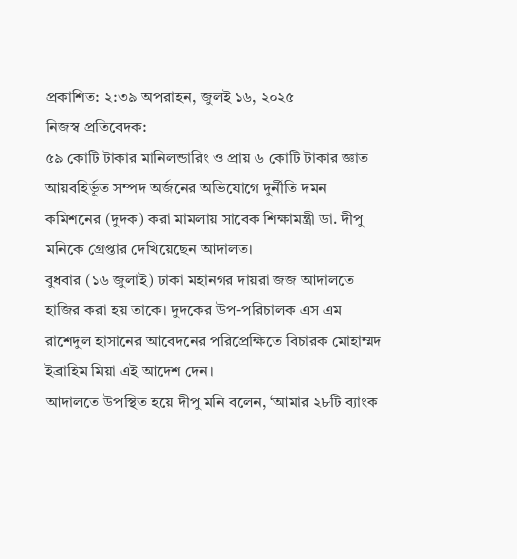প্রকাশিত: ২:৩৯ অপরাহন, জুলই ১৬, ২০২৫
নিজস্ব প্রতিবেদক:
৫৯ কোটি টাকার মানিলন্ডারিং ও প্রায় ৬ কোটি টাকার জ্ঞাত আয়বহির্ভূত সম্পদ অর্জনের অভিযোগে দুর্নীতি দমন কমিশনের (দুদক) করা মামলায় সাবেক শিক্ষামন্ত্রী ডা. দীপু মনিকে গ্রেপ্তার দেখিয়েছেন আদালত।
বুধবার (১৬ জুলাই) ঢাকা মহানগর দায়রা জজ আদালতে হাজির করা হয় তাকে। দুদকের উপ-পরিচালক এস এম রাশেদুল হাসানের আবেদনের পরিপ্রেক্ষিতে বিচারক মোহাম্মদ ইব্রাহিম মিয়া এই আদেশ দেন।
আদালতে উপস্থিত হয়ে দীপু মনি বলেন, ‘আমার ২৮টি ব্যাংক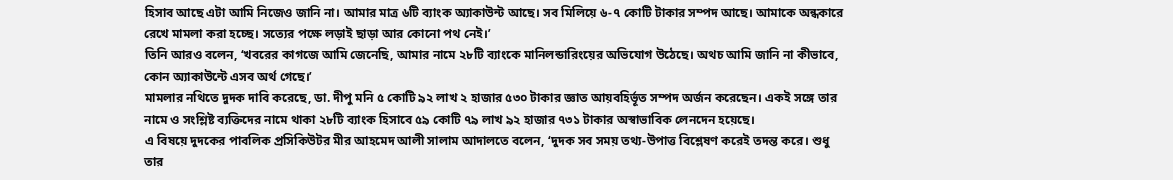হিসাব আছে এটা আমি নিজেও জানি না। আমার মাত্র ৬টি ব্যাংক অ্যাকাউন্ট আছে। সব মিলিয়ে ৬-৭ কোটি টাকার সম্পদ আছে। আমাকে অন্ধকারে রেখে মামলা করা হচ্ছে। সত্যের পক্ষে লড়াই ছাড়া আর কোনো পথ নেই।’
তিনি আরও বলেন, ‘খবরের কাগজে আমি জেনেছি, আমার নামে ২৮টি ব্যাংকে মানিলন্ডারিংয়ের অভিযোগ উঠেছে। অথচ আমি জানি না কীভাবে, কোন অ্যাকাউন্টে এসব অর্থ গেছে।’
মামলার নথিতে দুদক দাবি করেছে, ডা. দীপু মনি ৫ কোটি ৯২ লাখ ২ হাজার ৫৩০ টাকার জ্ঞাত আয়বহির্ভূত সম্পদ অর্জন করেছেন। একই সঙ্গে তার নামে ও সংশ্লিষ্ট ব্যক্তিদের নামে থাকা ২৮টি ব্যাংক হিসাবে ৫৯ কোটি ৭৯ লাখ ৯২ হাজার ৭৩১ টাকার অস্বাভাবিক লেনদেন হয়েছে।
এ বিষয়ে দুদকের পাবলিক প্রসিকিউটর মীর আহমেদ আলী সালাম আদালতে বলেন, ‘দুদক সব সময় তথ্য-উপাত্ত বিশ্লেষণ করেই তদন্ত করে। শুধু তার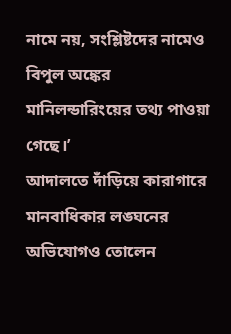নামে নয়, সংশ্লিষ্টদের নামেও বিপুল অঙ্কের মানিলন্ডারিংয়ের তথ্য পাওয়া গেছে।’
আদালতে দাঁড়িয়ে কারাগারে মানবাধিকার লঙ্ঘনের অভিযোগও তোলেন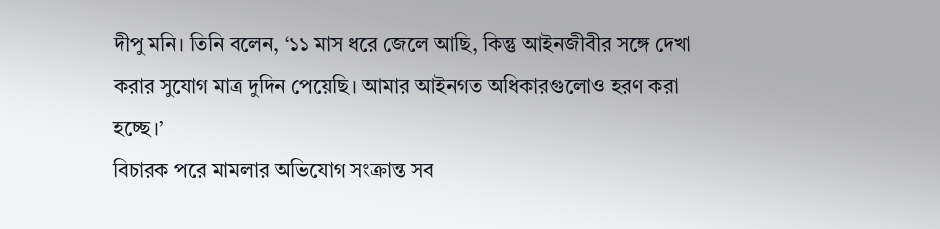দীপু মনি। তিনি বলেন, ‘১১ মাস ধরে জেলে আছি, কিন্তু আইনজীবীর সঙ্গে দেখা করার সুযোগ মাত্র দুদিন পেয়েছি। আমার আইনগত অধিকারগুলোও হরণ করা হচ্ছে।’
বিচারক পরে মামলার অভিযোগ সংক্রান্ত সব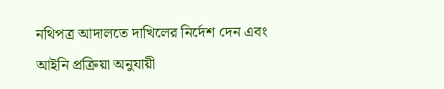নথিপত্র আদালতে দাখিলের নির্দেশ দেন এবং আইনি প্রক্রিয়া অনুযায়ী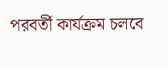পরবর্তী কার্যক্রম চলবে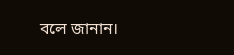বলে জানান।